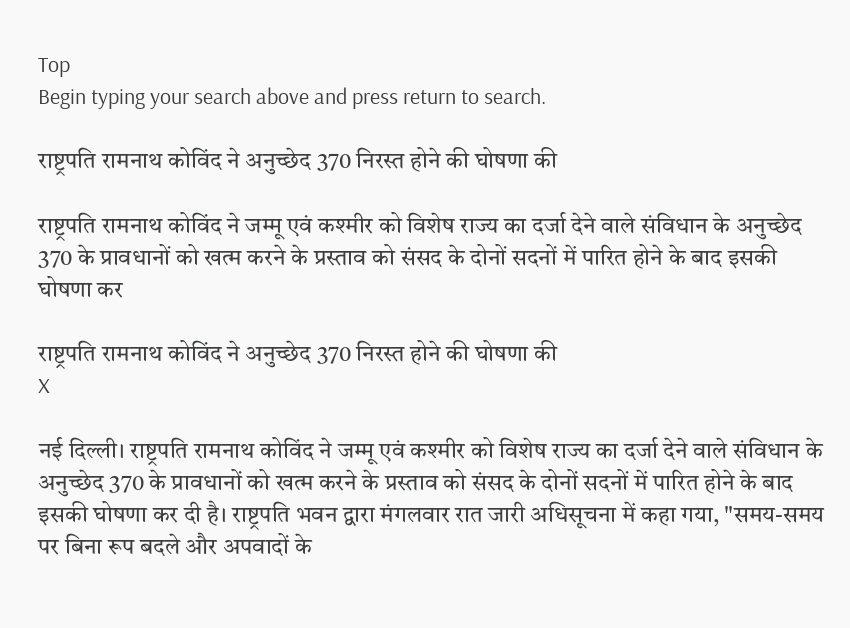Top
Begin typing your search above and press return to search.

राष्ट्रपति रामनाथ कोविंद ने अनुच्छेद 370 निरस्त होने की घोषणा की

राष्ट्रपति रामनाथ कोविंद ने जम्मू एवं कश्मीर को विशेष राज्य का दर्जा देने वाले संविधान के अनुच्छेद 370 के प्रावधानों को खत्म करने के प्रस्ताव को संसद के दोनों सदनों में पारित होने के बाद इसकी घोषणा कर

राष्ट्रपति रामनाथ कोविंद ने अनुच्छेद 370 निरस्त होने की घोषणा की
X

नई दिल्ली। राष्ट्रपति रामनाथ कोविंद ने जम्मू एवं कश्मीर को विशेष राज्य का दर्जा देने वाले संविधान के अनुच्छेद 370 के प्रावधानों को खत्म करने के प्रस्ताव को संसद के दोनों सदनों में पारित होने के बाद इसकी घोषणा कर दी है। राष्ट्रपति भवन द्वारा मंगलवार रात जारी अधिसूचना में कहा गया, "समय-समय पर बिना रूप बदले और अपवादों के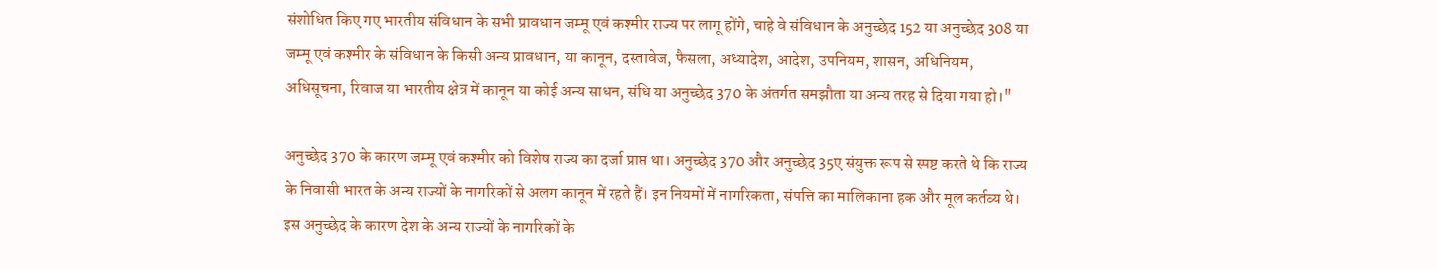संशोधित किए गए भारतीय संविधान के सभी प्रावधान जम्मू एवं कश्मीर राज्य पर लागू होंगे, चाहे वे संविधान के अनुच्छेद 152 या अनुच्छेद 308 या जम्मू एवं कश्मीर के संविधान के किसी अन्य प्रावधान, या कानून, दस्तावेज, फैसला, अध्यादेश, आदेश, उपनियम, शासन, अधिनियम, अधिसूचना, रिवाज या भारतीय क्षेत्र में कानून या कोई अन्य साधन, संधि या अनुच्छेद 370 के अंतर्गत समझौता या अन्य तरह से दिया गया हो।"

अनुच्छेद 370 के कारण जम्मू एवं कश्मीर को विशेष राज्य का दर्जा प्राप्त था। अनुच्छेद 370 और अनुच्छेद 35ए संयुक्त रूप से स्पष्ट करते थे कि राज्य के निवासी भारत के अन्य राज्यों के नागरिकों से अलग कानून में रहते हैं। इन नियमों में नागरिकता, संपत्ति का मालिकाना हक और मूल कर्तव्य थे। इस अनुच्छेद के कारण देश के अन्य राज्यों के नागरिकों के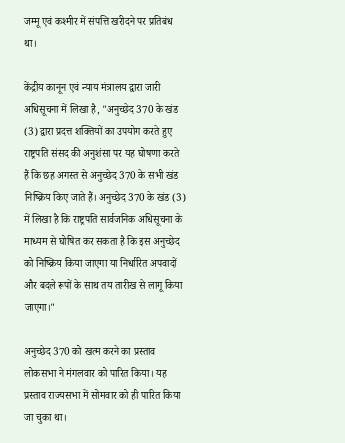जम्मू एवं कश्मीर में संपत्ति खरीदने पर प्रतिबंध था।

केंद्रीय कानून एवं न्याय मंत्रालय द्वारा जारी अधिसूचना में लिखा है, "अनुच्छेद 370 के खंड (3) द्वारा प्रदत्त शक्तियों का उपयोग करते हुए राष्ट्रपति संसद की अनुशंसा पर यह घोषणा करते हैं कि छह अगस्त से अनुच्छेद 370 के सभी खंड निष्क्रिय किए जाते हैं। अनुच्छेद 370 के खंड (3) में लिखा है कि राष्ट्रपति सार्वजनिक अधिसूचना के माध्यम से घोषित कर सकता है कि इस अनुच्छेद को निष्क्रिय किया जाएगा या निर्धारित अपवादों और बदले रूपों के साथ तय तारीख से लागू किया जाएगा।"

अनुच्छेद 370 को खत्म करने का प्रस्ताव लोकसभा ने मंगलवार को पारित किया। यह प्रस्ताव राज्यसभा में सोमवार को ही पारित किया जा चुका था।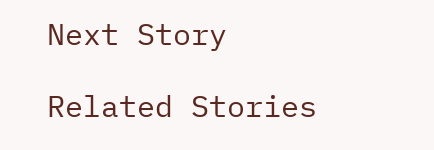Next Story

Related Stories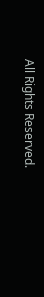All Rights Reserved.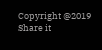Copyright @2019
Share it